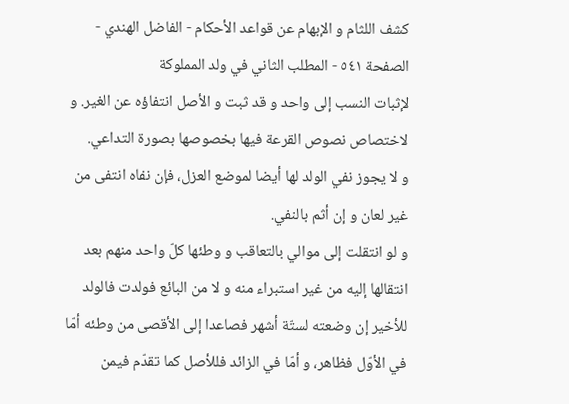كشف اللثام و الإبهام عن قواعد الأحكام - الفاضل الهندي - الصفحة ٥٤١ - المطلب الثاني في ولد المملوكة
لإثبات النسب إلى واحد و قد ثبت و الأصل انتفاؤه عن الغير. و لاختصاص نصوص القرعة فيها بخصوصها بصورة التداعي.
و لا يجوز نفي الولد لها أيضا لموضع العزل، فإن نفاه انتفى من غير لعان و إن أثم بالنفي.
و لو انتقلت إلى موالي بالتعاقب و وطئها كلّ واحد منهم بعد انتقالها إليه من غير استبراء منه و لا من البائع فولدت فالولد للأخير إن وضعته لستّة أشهر فصاعدا إلى الأقصى من وطئه أمّا في الأوّل فظاهر، و أمّا في الزائد فللأصل كما تقدّم فيمن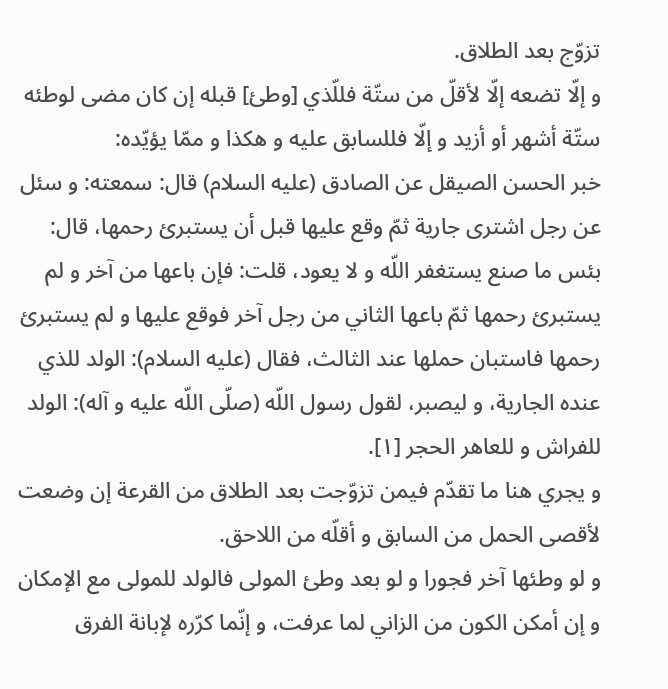تزوّج بعد الطلاق.
و إلّا تضعه إلّا لأقلّ من ستّة فللّذي [وطئ] قبله إن كان مضى لوطئه ستّة أشهر أو أزيد و إلّا فللسابق عليه و هكذا و ممّا يؤيّده:
خبر الحسن الصيقل عن الصادق (عليه السلام) قال: سمعته: و سئل عن رجل اشترى جارية ثمّ وقع عليها قبل أن يستبرئ رحمها، قال: بئس ما صنع يستغفر اللّه و لا يعود، قلت: فإن باعها من آخر و لم يستبرئ رحمها ثمّ باعها الثاني من رجل آخر فوقع عليها و لم يستبرئ رحمها فاستبان حملها عند الثالث، فقال (عليه السلام): الولد للذي عنده الجارية، و ليصبر، لقول رسول اللّه (صلّى اللّه عليه و آله): الولد للفراش و للعاهر الحجر [١].
و يجري هنا ما تقدّم فيمن تزوّجت بعد الطلاق من القرعة إن وضعت لأقصى الحمل من السابق و أقلّه من اللاحق.
و لو وطئها آخر فجورا و لو بعد وطئ المولى فالولد للمولى مع الإمكان و إن أمكن الكون من الزاني لما عرفت، و إنّما كرّره لإبانة الفرق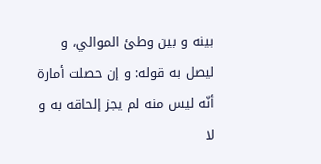بينه و بين وطئ الموالي، و ليصل به قوله: و إن حصلت أمارة أنّه ليس منه لم يجز إلحاقه به و لا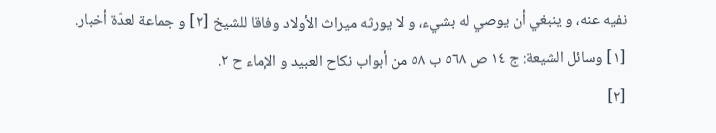نفيه عنه، و ينبغي أن يوصي له بشيء، و لا يورثه ميراث الأولاد وفاقا للشيخ [٢] و جماعة لعدّة أخبار.
[١] وسائل الشيعة: ج ١٤ ص ٥٦٨ ب ٥٨ من أبواب نكاح العبيد و الإماء ح ٢.
[٢]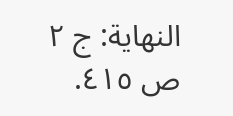النهاية: ج ٢ ص ٤١٥.